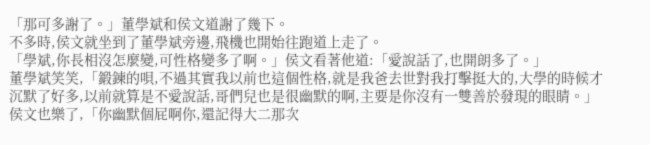「那可多謝了。」董學斌和侯文道謝了幾下。
不多時,侯文就坐到了董學斌旁邊,飛機也開始往跑道上走了。
「學斌,你長相沒怎麼變,可性格變多了啊。」侯文看著他道:「愛說話了,也開朗多了。」
董學斌笑笑,「鍛鍊的唄,不過其實我以前也這個性格,就是我爸去世對我打擊挺大的,大學的時候才沉默了好多,以前就算是不愛說話,哥們兒也是很幽默的啊,主要是你沒有一雙善於發現的眼睛。」
侯文也樂了,「你幽默個屁啊你,還記得大二那次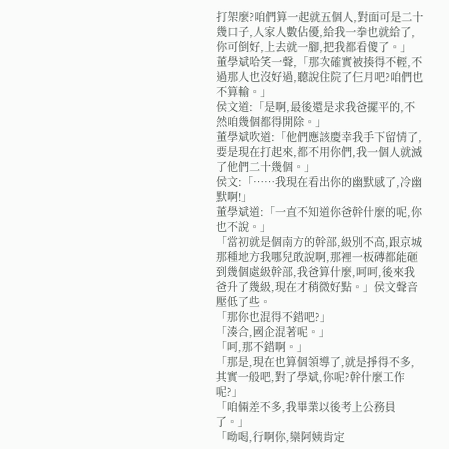打架麼?咱們算一起就五個人,對面可是二十幾口子,人家人數佔優,給我一拳也就給了,你可倒好,上去就一腳,把我都看傻了。」
董學斌哈笑一聲,「那次確實被揍得不輕,不過那人也沒好過,聽說住院了仨月吧?咱們也不算輸。」
侯文道:「是啊,最後還是求我爸擺平的,不然咱幾個都得開除。」
董學斌吹道:「他們應該慶幸我手下留情了,要是現在打起來,都不用你們,我一個人就滅了他們二十幾個。」
侯文:「……我現在看出你的幽默感了,冷幽默啊!」
董學斌道:「一直不知道你爸幹什麼的呢,你也不說。」
「當初就是個南方的幹部,級別不高,跟京城那種地方我哪兒敢說啊,那裡一板磚都能砸到幾個處級幹部,我爸算什麼,呵呵,後來我爸升了幾級,現在才稍微好點。」侯文聲音壓低了些。
「那你也混得不錯吧?」
「湊合,國企混著呢。」
「呵,那不錯啊。」
「那是,現在也算個領導了,就是掙得不多,其實一般吧,對了學斌,你呢?幹什麼工作呢?」
「咱倆差不多,我畢業以後考上公務員了。」
「呦喝,行啊你,欒阿姨肯定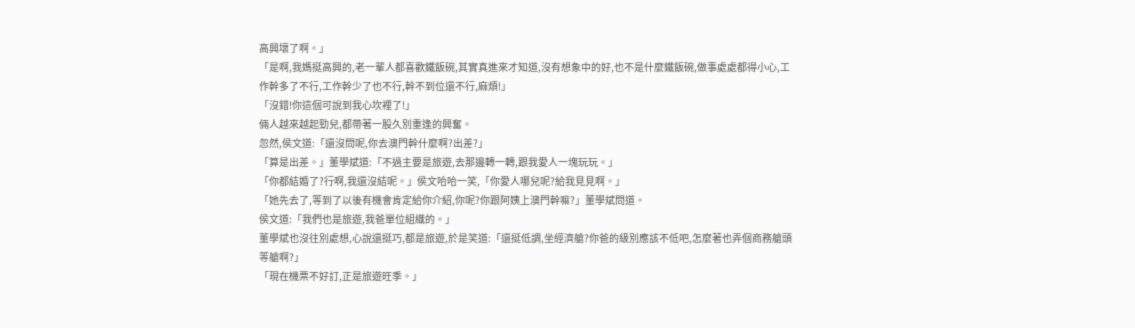高興壞了啊。」
「是啊,我媽挺高興的,老一輩人都喜歡鐵飯碗,其實真進來才知道,沒有想象中的好,也不是什麼鐵飯碗,做事處處都得小心,工作幹多了不行,工作幹少了也不行,幹不到位還不行,麻煩!」
「沒錯!你這個可說到我心坎裡了!」
倆人越來越起勁兒,都帶著一股久別重逢的興奮。
忽然,侯文道:「還沒問呢,你去澳門幹什麼啊?出差?」
「算是出差。」董學斌道:「不過主要是旅遊,去那邊轉一轉,跟我愛人一塊玩玩。」
「你都結婚了?行啊,我還沒結呢。」侯文哈哈一笑,「你愛人哪兒呢?給我見見啊。」
「她先去了,等到了以後有機會肯定給你介紹,你呢?你跟阿姨上澳門幹嘛?」董學斌問道。
侯文道:「我們也是旅遊,我爸單位組織的。」
董學斌也沒往別處想,心說還挺巧,都是旅遊,於是笑道:「還挺低調,坐經濟艙?你爸的級別應該不低吧,怎麼著也弄個商務艙頭等艙啊?」
「現在機票不好訂,正是旅遊旺季。」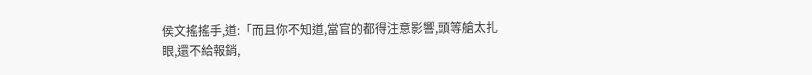侯文搖搖手,道:「而且你不知道,當官的都得注意影響,頭等艙太扎眼,還不給報銷,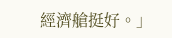經濟艙挺好。」